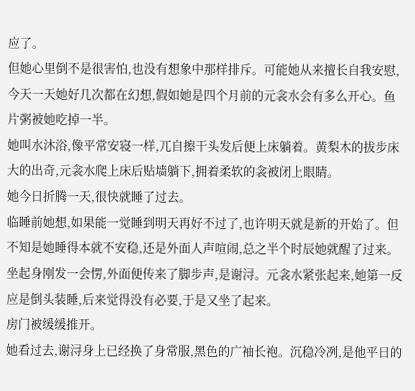应了。
但她心里倒不是很害怕,也没有想象中那样排斥。可能她从来擅长自我安慰,今天一天她好几次都在幻想,假如她是四个月前的元衾水会有多么开心。鱼片粥被她吃掉一半。
她叫水沐浴,像平常安寝一样,兀自擦干头发后便上床躺着。黄梨木的拔步床大的出奇,元衾水爬上床后贴墙躺下,拥着柔软的衾被闭上眼睛。
她今日折腾一天,很快就睡了过去。
临睡前她想,如果能一觉睡到明天再好不过了,也许明天就是新的开始了。但不知是她睡得本就不安稳,还是外面人声喧闹,总之半个时辰她就醒了过来。
坐起身刚发一会愣,外面便传来了脚步声,是谢浔。元衾水紧张起来,她第一反应是倒头装睡,后来觉得没有必要,于是又坐了起来。
房门被缓缓推开。
她看过去,谢浔身上已经换了身常服,黑色的广袖长袍。沉稳冷冽,是他平日的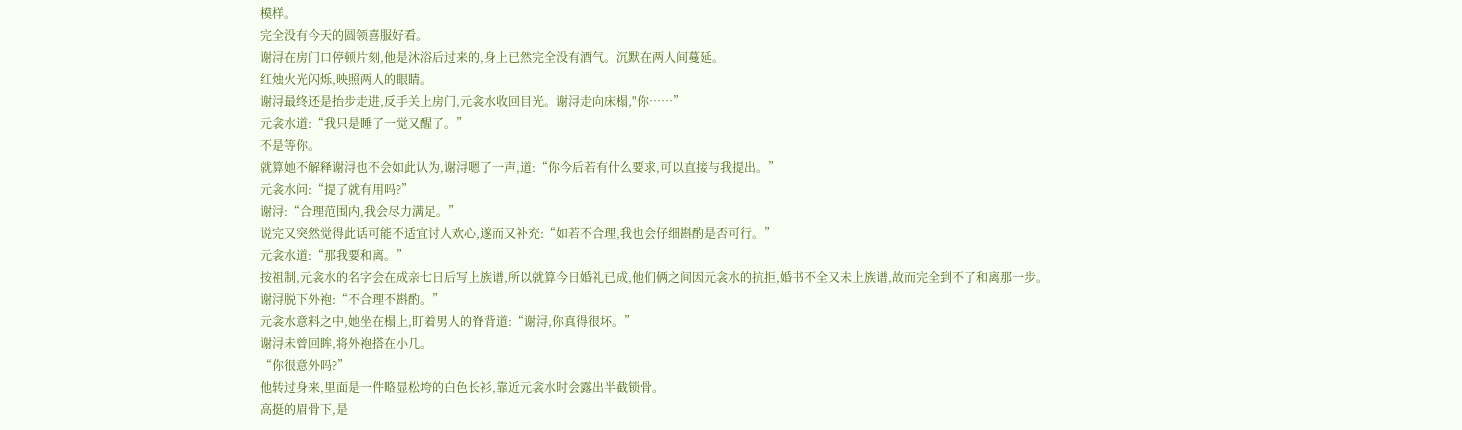模样。
完全没有今天的圆领喜服好看。
谢浔在房门口停顿片刻,他是沐浴后过来的,身上已然完全没有酒气。沉默在两人间蔓延。
红烛火光闪烁,映照两人的眼睛。
谢浔最终还是抬步走进,反手关上房门,元衾水收回目光。谢浔走向床榻,"你……”
元衾水道:“我只是睡了一觉又醒了。”
不是等你。
就算她不解释谢浔也不会如此认为,谢浔嗯了一声,道:“你今后若有什么要求,可以直接与我提出。”
元衾水问:“提了就有用吗?”
谢浔:“合理范围内,我会尽力满足。”
说完又突然觉得此话可能不适宜讨人欢心,遂而又补充:“如若不合理,我也会仔细斟酌是否可行。”
元衾水道:“那我要和离。”
按祖制,元衾水的名字会在成亲七日后写上族谱,所以就算今日婚礼已成,他们俩之间因元衾水的抗拒,婚书不全又未上族谱,故而完全到不了和离那一步。
谢浔脱下外袍:“不合理不斟酌。”
元衾水意料之中,她坐在榻上,盯着男人的脊背道:“谢浔,你真得很坏。”
谢浔未曾回眸,将外袍搭在小几。
“你很意外吗?”
他转过身来,里面是一件略显松垮的白色长衫,靠近元衾水时会露出半截锁骨。
高挺的眉骨下,是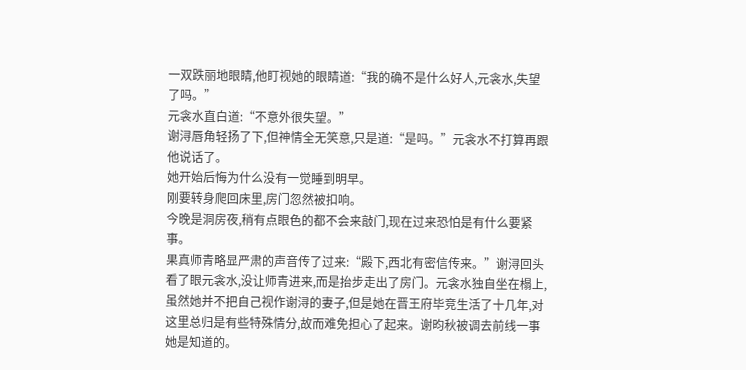一双跌丽地眼睛,他盯视她的眼睛道:“我的确不是什么好人,元衾水,失望了吗。”
元衾水直白道:“不意外很失望。”
谢浔唇角轻扬了下,但神情全无笑意,只是道:“是吗。”元衾水不打算再跟他说话了。
她开始后悔为什么没有一觉睡到明早。
刚要转身爬回床里,房门忽然被扣响。
今晚是洞房夜,稍有点眼色的都不会来敲门,现在过来恐怕是有什么要紧事。
果真师青略显严肃的声音传了过来:“殿下,西北有密信传来。”谢浔回头看了眼元衾水,没让师青进来,而是抬步走出了房门。元衾水独自坐在榻上,虽然她并不把自己视作谢浔的妻子,但是她在晋王府毕竞生活了十几年,对这里总归是有些特殊情分,故而难免担心了起来。谢昀秋被调去前线一事她是知道的。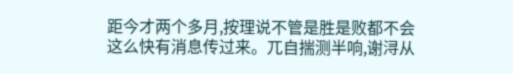距今才两个多月,按理说不管是胜是败都不会这么快有消息传过来。兀自揣测半响,谢浔从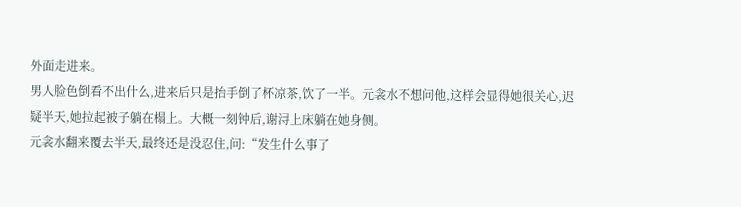外面走进来。
男人脸色倒看不出什么,进来后只是抬手倒了杯凉茶,饮了一半。元衾水不想问他,这样会显得她很关心,迟疑半天,她拉起被子躺在榻上。大概一刻钟后,谢浔上床躺在她身侧。
元衾水翻来覆去半天,最终还是没忍住,问:“发生什么事了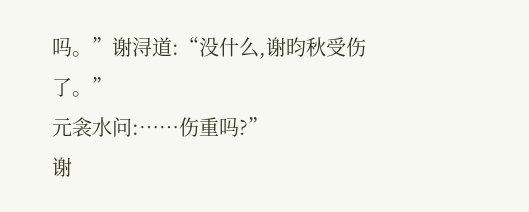吗。”谢浔道:“没什么,谢昀秋受伤了。”
元衾水问:……伤重吗?”
谢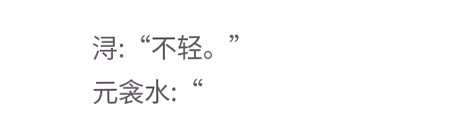浔:“不轻。”
元衾水:“